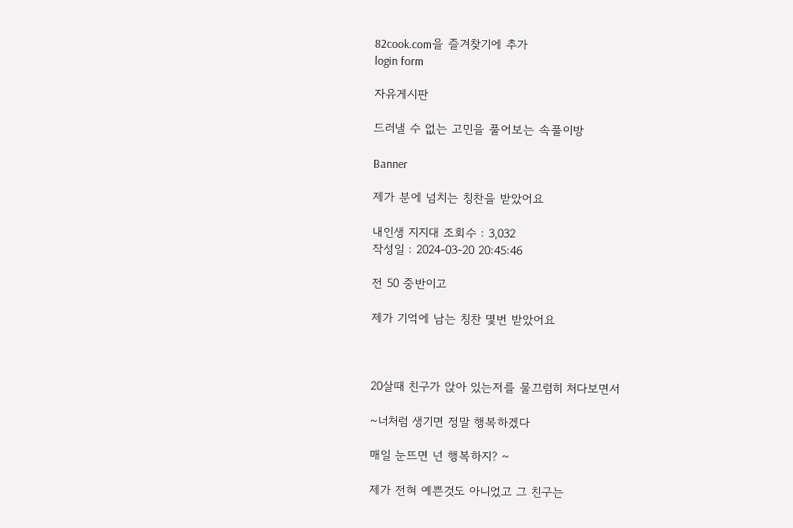82cook.com을 즐겨찾기에 추가
login form

자유게시판

드러낼 수 없는 고민을 풀어보는 속풀이방

Banner

제가 분에 넘치는 칭찬을 받았어요

내인생 지지대 조회수 : 3,032
작성일 : 2024-03-20 20:45:46

전 50 중반이고

제가 기억에 남는 칭찬 몇번 받았어요



20살때 친구가 앉아 있는저를 물끄럼히 처다보면서

~너처럼 생기면 정말 행복하겠다

매일 눈뜨면 넌 행복하지? ~

제가 전혀 예쁜것도 아니었고 그 친구는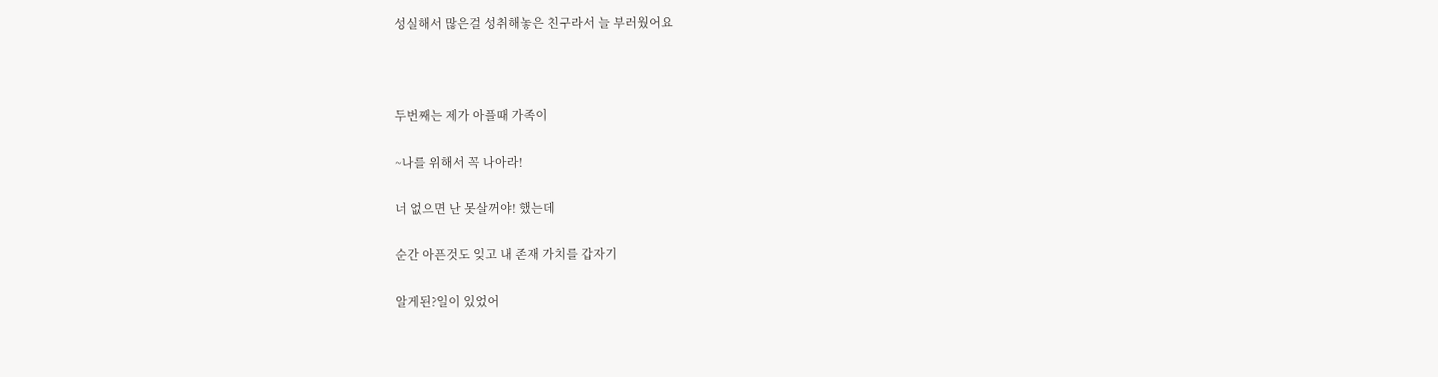성실해서 많은걸 성취해놓은 친구라서 늘 부러웠어요



두번째는 제가 아플때 가족이

~나를 위해서 꼭 나아라!

너 없으면 난 못살꺼야! 했는데

순간 아픈것도 잊고 내 존재 가치를 갑자기

알게된?일이 있었어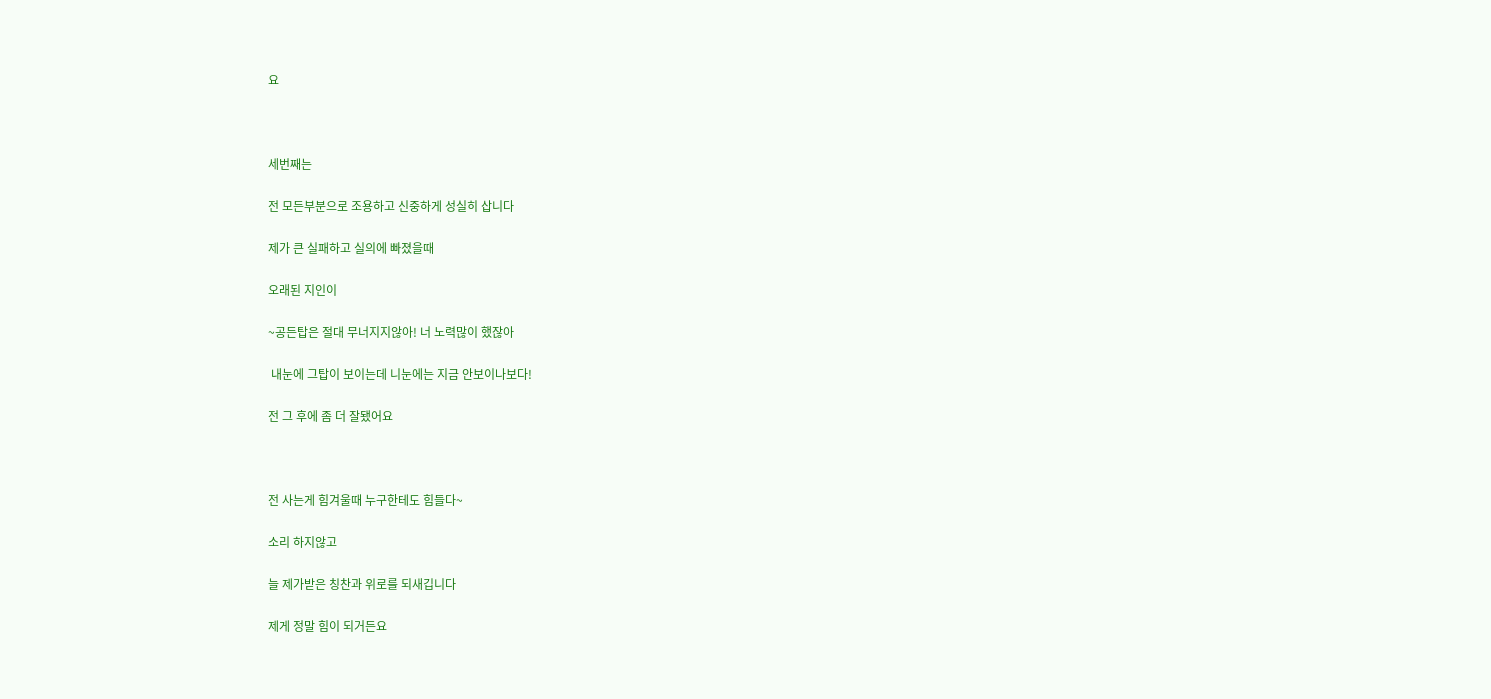요



세번째는

전 모든부분으로 조용하고 신중하게 성실히 삽니다

제가 큰 실패하고 실의에 빠졌을때

오래된 지인이

~공든탑은 절대 무너지지않아! 너 노력많이 했잖아

 내눈에 그탑이 보이는데 니눈에는 지금 안보이나보다!

전 그 후에 좀 더 잘됐어요



전 사는게 힘겨울때 누구한테도 힘들다~

소리 하지않고

늘 제가받은 칭찬과 위로를 되새깁니다

제게 정말 힘이 되거든요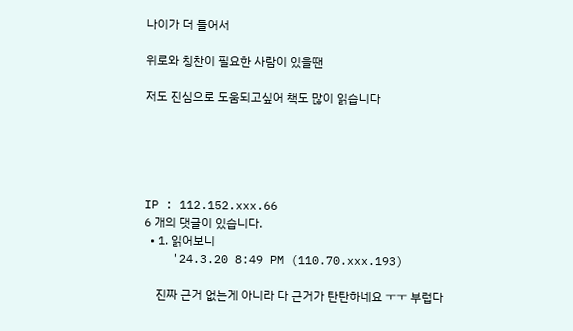나이가 더 들어서

위로와 칭찬이 필요한 사람이 있을땐

저도 진심으로 도움되고싶어 책도 많이 읽습니다





IP : 112.152.xxx.66
6 개의 댓글이 있습니다.
  • 1. 읽어보니
    '24.3.20 8:49 PM (110.70.xxx.193)

    진짜 근거 없는게 아니라 다 근거가 탄탄하네요 ㅜㅜ 부럽다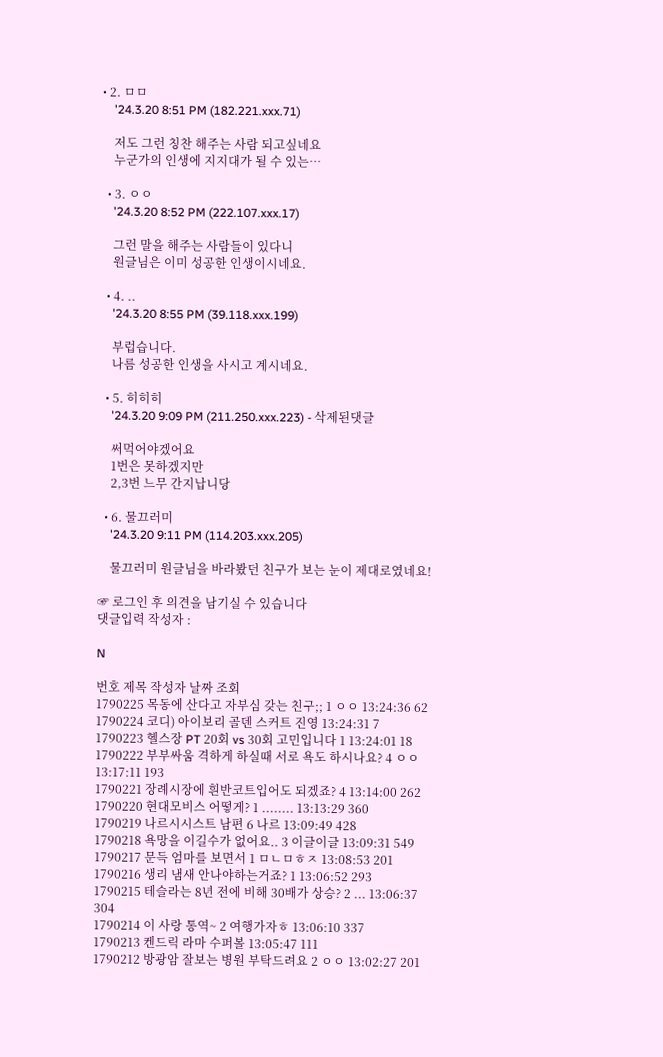• 2. ㅁㅁ
    '24.3.20 8:51 PM (182.221.xxx.71)

    저도 그런 칭찬 해주는 사람 되고싶네요
    누군가의 인생에 지지대가 될 수 있는…

  • 3. ㅇㅇ
    '24.3.20 8:52 PM (222.107.xxx.17)

    그런 말을 해주는 사람들이 있다니
    원글님은 이미 성공한 인생이시네요.

  • 4. ..
    '24.3.20 8:55 PM (39.118.xxx.199)

    부럽습니다.
    나름 성공한 인생을 사시고 계시네요.

  • 5. 히히히
    '24.3.20 9:09 PM (211.250.xxx.223) - 삭제된댓글

    써먹어야겠어요
    1번은 못하겠지만
    2,3번 느무 간지납니당

  • 6. 물끄러미
    '24.3.20 9:11 PM (114.203.xxx.205)

    물끄러미 원글님을 바라봤던 친구가 보는 눈이 제대로였네요!

☞ 로그인 후 의견을 남기실 수 있습니다
댓글입력 작성자 :

N

번호 제목 작성자 날짜 조회
1790225 목동에 산다고 자부심 갖는 친구;; 1 ㅇㅇ 13:24:36 62
1790224 코디) 아이보리 골덴 스커트 진영 13:24:31 7
1790223 헬스장 PT 20회 vs 30회 고민입니다 1 13:24:01 18
1790222 부부싸움 격하게 하실때 서로 욕도 하시나요? 4 ㅇㅇ 13:17:11 193
1790221 장례시장에 흰반코트입어도 되겠죠? 4 13:14:00 262
1790220 현대모비스 어떻게? 1 ........ 13:13:29 360
1790219 나르시시스트 남편 6 나르 13:09:49 428
1790218 욕망을 이길수가 없어요.. 3 이글이글 13:09:31 549
1790217 문득 엄마를 보면서 1 ㅁㄴㅁㅎㅈ 13:08:53 201
1790216 생리 냄새 안나야하는거죠? 1 13:06:52 293
1790215 테슬라는 8년 전에 비해 30배가 상승? 2 ... 13:06:37 304
1790214 이 사랑 통역~ 2 여행가자ㅎ 13:06:10 337
1790213 켄드릭 라마 수퍼볼 13:05:47 111
1790212 방광암 잘보는 병원 부탁드려요 2 ㅇㅇ 13:02:27 201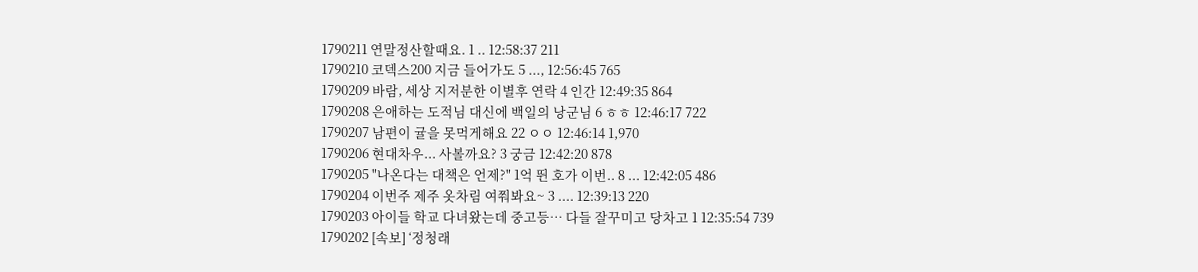1790211 연말정산할때요. 1 .. 12:58:37 211
1790210 코덱스200 지금 들어가도 5 ..., 12:56:45 765
1790209 바람, 세상 지저분한 이별후 연락 4 인간 12:49:35 864
1790208 은애하는 도적님 대신에 백일의 낭군님 6 ㅎㅎ 12:46:17 722
1790207 남편이 귤을 못먹게해요 22 ㅇㅇ 12:46:14 1,970
1790206 현대차우... 사볼까요? 3 궁금 12:42:20 878
1790205 "나온다는 대책은 언제?" 1억 뛴 호가 이번.. 8 ... 12:42:05 486
1790204 이번주 제주 옷차림 여쭤봐요~ 3 .... 12:39:13 220
1790203 아이들 학교 다녀왔는데 중고등… 다들 잘꾸미고 당차고 1 12:35:54 739
1790202 [속보] ‘정청래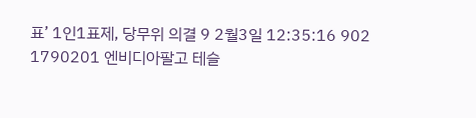표’ 1인1표제, 당무위 의결 9 2월3일 12:35:16 902
1790201 엔비디아팔고 테슬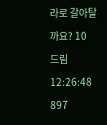라로 갈아탈까요? 10 드림 12:26:48 897